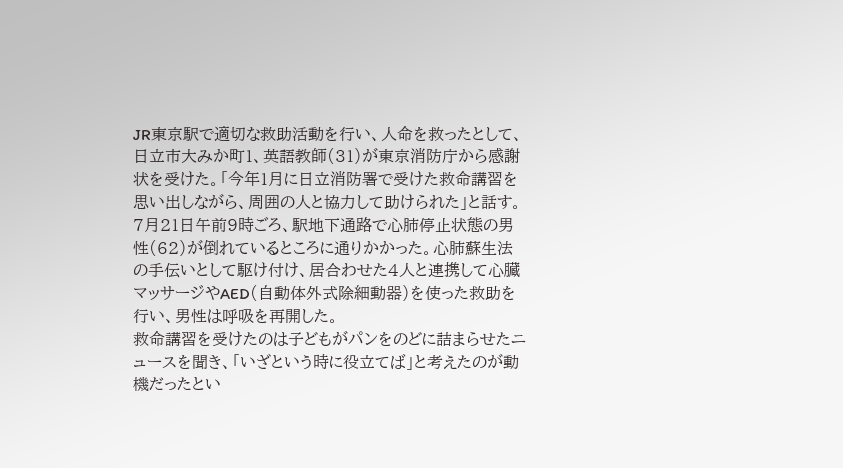JR東京駅で適切な救助活動を行い、人命を救ったとして、日立市大みか町1、英語教師(31)が東京消防庁から感謝状を受けた。「今年1月に日立消防署で受けた救命講習を思い出しながら、周囲の人と協力して助けられた」と話す。
7月21日午前9時ごろ、駅地下通路で心肺停止状態の男性(62)が倒れているところに通りかかった。心肺蘇生法の手伝いとして駆け付け、居合わせた4人と連携して心臓マッサージやAED(自動体外式除細動器)を使った救助を行い、男性は呼吸を再開した。
救命講習を受けたのは子どもがパンをのどに詰まらせたニュースを聞き、「いざという時に役立てば」と考えたのが動機だったとい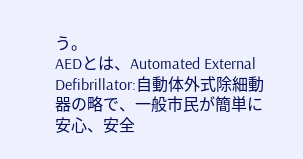う。
AEDとは、Automated External Defibrillator:自動体外式除細動器の略で、一般市民が簡単に安心、安全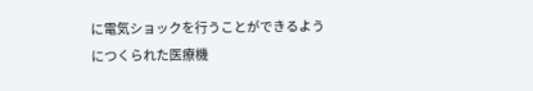に電気ショックを行うことができるようにつくられた医療機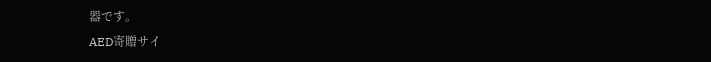器です。
AED寄贈サイ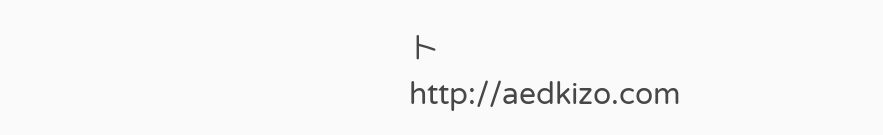ト
http://aedkizo.com